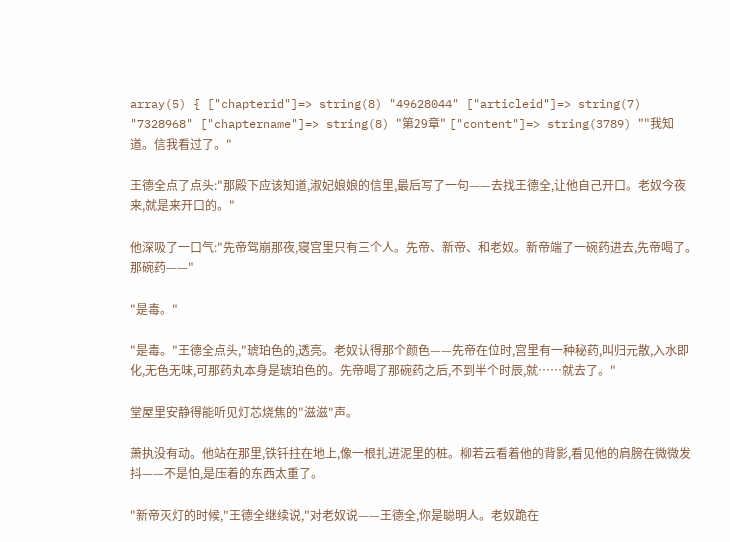array(5) { ["chapterid"]=> string(8) "49628044" ["articleid"]=> string(7) "7328968" ["chaptername"]=> string(8) "第29章" ["content"]=> string(3789) ""我知道。信我看过了。"

王德全点了点头:"那殿下应该知道,淑妃娘娘的信里,最后写了一句——去找王德全,让他自己开口。老奴今夜来,就是来开口的。"

他深吸了一口气:"先帝驾崩那夜,寝宫里只有三个人。先帝、新帝、和老奴。新帝端了一碗药进去,先帝喝了。那碗药——"

"是毒。"

"是毒。"王德全点头,"琥珀色的,透亮。老奴认得那个颜色——先帝在位时,宫里有一种秘药,叫归元散,入水即化,无色无味,可那药丸本身是琥珀色的。先帝喝了那碗药之后,不到半个时辰,就……就去了。"

堂屋里安静得能听见灯芯烧焦的"滋滋"声。

萧执没有动。他站在那里,铁钎拄在地上,像一根扎进泥里的桩。柳若云看着他的背影,看见他的肩膀在微微发抖——不是怕,是压着的东西太重了。

"新帝灭灯的时候,"王德全继续说,"对老奴说——王德全,你是聪明人。老奴跪在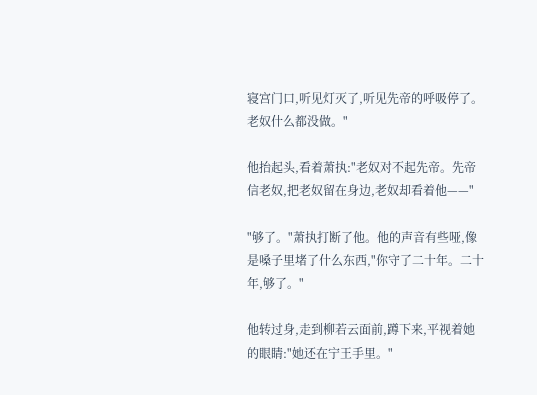寝宫门口,听见灯灭了,听见先帝的呼吸停了。老奴什么都没做。"

他抬起头,看着萧执:"老奴对不起先帝。先帝信老奴,把老奴留在身边,老奴却看着他——"

"够了。"萧执打断了他。他的声音有些哑,像是嗓子里堵了什么东西,"你守了二十年。二十年,够了。"

他转过身,走到柳若云面前,蹲下来,平视着她的眼睛:"她还在宁王手里。"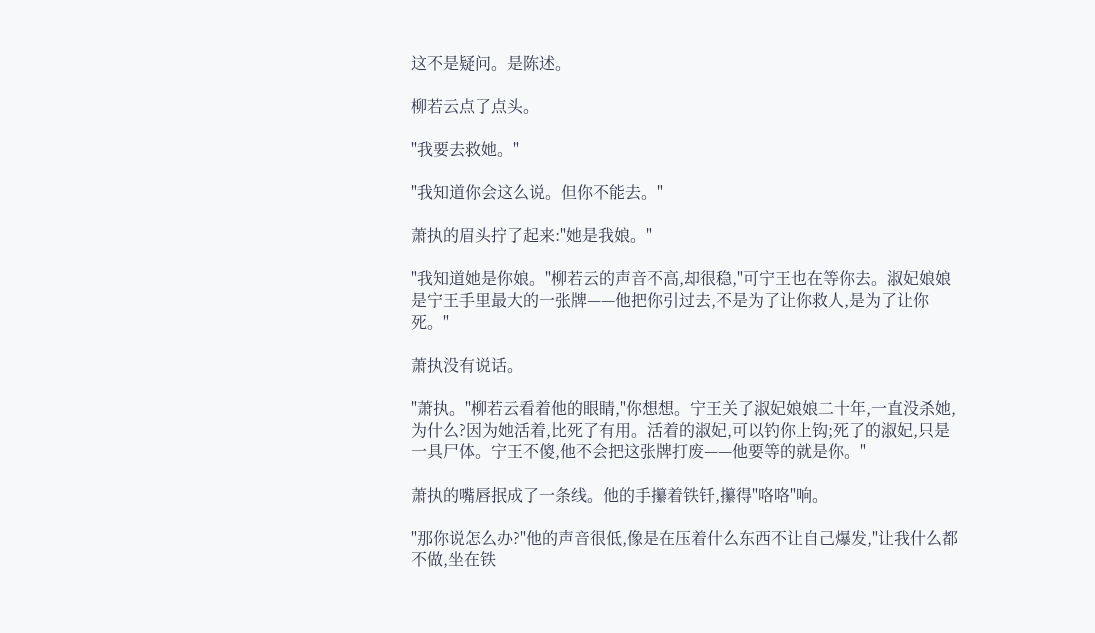这不是疑问。是陈述。

柳若云点了点头。

"我要去救她。"

"我知道你会这么说。但你不能去。"

萧执的眉头拧了起来:"她是我娘。"

"我知道她是你娘。"柳若云的声音不高,却很稳,"可宁王也在等你去。淑妃娘娘是宁王手里最大的一张牌——他把你引过去,不是为了让你救人,是为了让你死。"

萧执没有说话。

"萧执。"柳若云看着他的眼睛,"你想想。宁王关了淑妃娘娘二十年,一直没杀她,为什么?因为她活着,比死了有用。活着的淑妃,可以钓你上钩;死了的淑妃,只是一具尸体。宁王不傻,他不会把这张牌打废——他要等的就是你。"

萧执的嘴唇抿成了一条线。他的手攥着铁钎,攥得"咯咯"响。

"那你说怎么办?"他的声音很低,像是在压着什么东西不让自己爆发,"让我什么都不做,坐在铁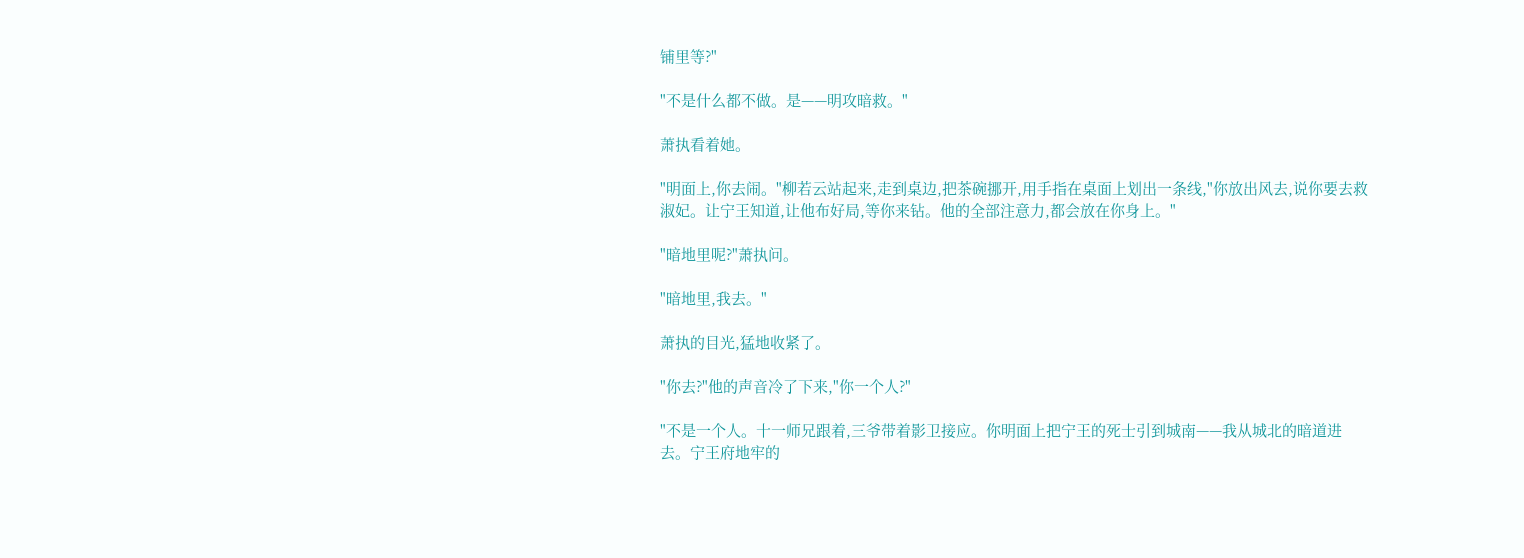铺里等?"

"不是什么都不做。是——明攻暗救。"

萧执看着她。

"明面上,你去闹。"柳若云站起来,走到桌边,把茶碗挪开,用手指在桌面上划出一条线,"你放出风去,说你要去救淑妃。让宁王知道,让他布好局,等你来钻。他的全部注意力,都会放在你身上。"

"暗地里呢?"萧执问。

"暗地里,我去。"

萧执的目光,猛地收紧了。

"你去?"他的声音冷了下来,"你一个人?"

"不是一个人。十一师兄跟着,三爷带着影卫接应。你明面上把宁王的死士引到城南——我从城北的暗道进去。宁王府地牢的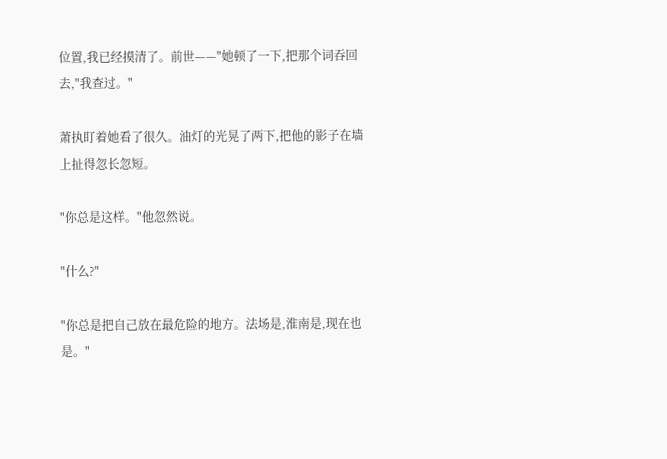位置,我已经摸清了。前世——"她顿了一下,把那个词吞回去,"我查过。"

萧执盯着她看了很久。油灯的光晃了两下,把他的影子在墙上扯得忽长忽短。

"你总是这样。"他忽然说。

"什么?"

"你总是把自己放在最危险的地方。法场是,淮南是,现在也是。"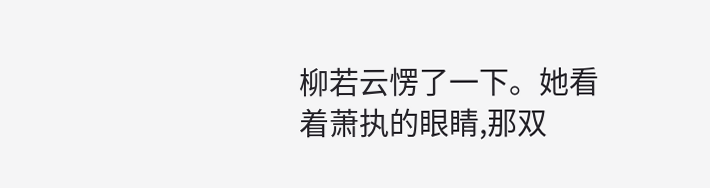柳若云愣了一下。她看着萧执的眼睛,那双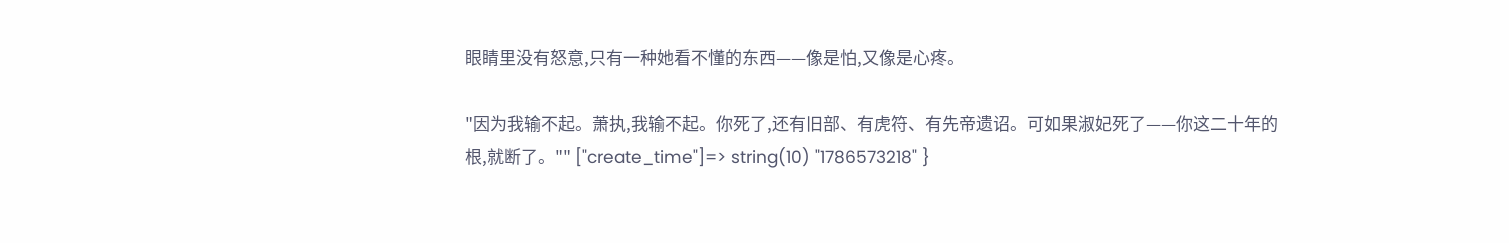眼睛里没有怒意,只有一种她看不懂的东西——像是怕,又像是心疼。

"因为我输不起。萧执,我输不起。你死了,还有旧部、有虎符、有先帝遗诏。可如果淑妃死了——你这二十年的根,就断了。"" ["create_time"]=> string(10) "1786573218" }